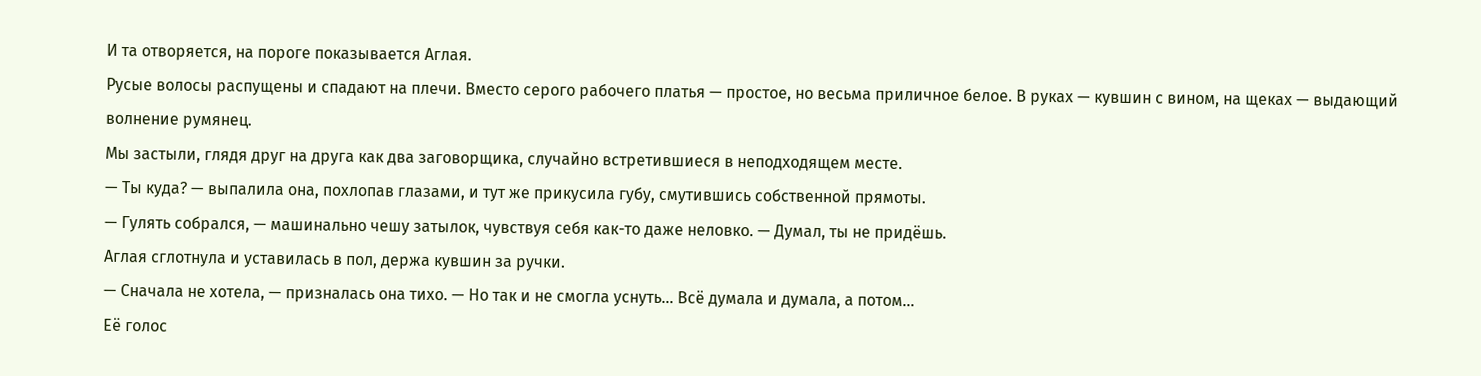И та отворяется, на пороге показывается Аглая.
Русые волосы распущены и спадают на плечи. Вместо серого рабочего платья — простое, но весьма приличное белое. В руках — кувшин с вином, на щеках — выдающий волнение румянец.
Мы застыли, глядя друг на друга как два заговорщика, случайно встретившиеся в неподходящем месте.
— Ты куда? — выпалила она, похлопав глазами, и тут же прикусила губу, смутившись собственной прямоты.
— Гулять собрался, — машинально чешу затылок, чувствуя себя как-то даже неловко. — Думал, ты не придёшь.
Аглая сглотнула и уставилась в пол, держа кувшин за ручки.
— Сначала не хотела, — призналась она тихо. — Но так и не смогла уснуть… Всё думала и думала, а потом…
Её голос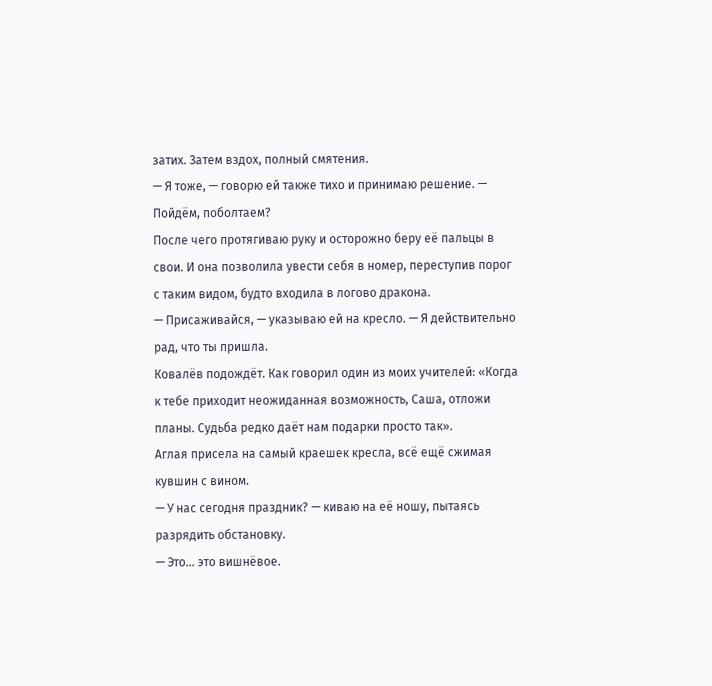затих. Затем вздох, полный смятения.
— Я тоже, — говорю ей также тихо и принимаю решение. — Пойдём, поболтаем?
После чего протягиваю руку и осторожно беру её пальцы в свои. И она позволила увести себя в номер, переступив порог с таким видом, будто входила в логово дракона.
— Присаживайся, — указываю ей на кресло. — Я действительно рад, что ты пришла.
Ковалёв подождёт. Как говорил один из моих учителей: «Когда к тебе приходит неожиданная возможность, Саша, отложи планы. Судьба редко даёт нам подарки просто так».
Аглая присела на самый краешек кресла, всё ещё сжимая кувшин с вином.
— У нас сегодня праздник? — киваю на её ношу, пытаясь разрядить обстановку.
— Это… это вишнёвое.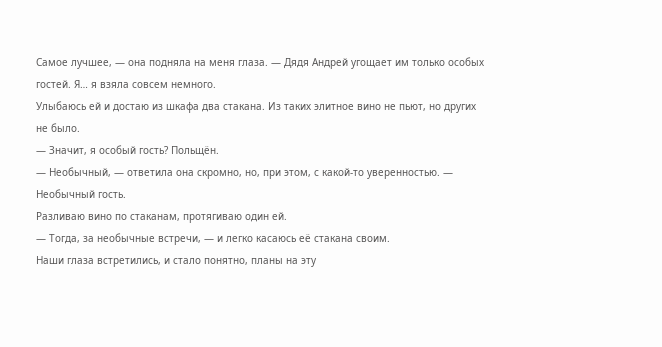Самое лучшее, — она подняла на меня глаза. — Дядя Андрей угощает им только особых гостей. Я… я взяла совсем немного.
Улыбаюсь ей и достаю из шкафа два стакана. Из таких элитное вино не пьют, но других не было.
— Значит, я особый гость? Польщён.
— Необычный, — ответила она скромно, но, при этом, с какой-то уверенностью. — Необычный гость.
Разливаю вино по стаканам, протягиваю один ей.
— Тогда, за необычные встречи, — и легко касаюсь её стакана своим.
Наши глаза встретились, и стало понятно, планы на эту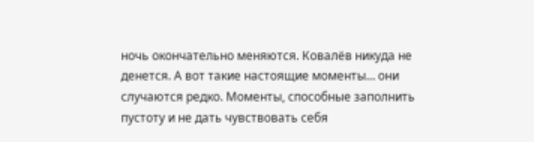ночь окончательно меняются. Ковалёв никуда не денется. А вот такие настоящие моменты… они случаются редко. Моменты, способные заполнить пустоту и не дать чувствовать себя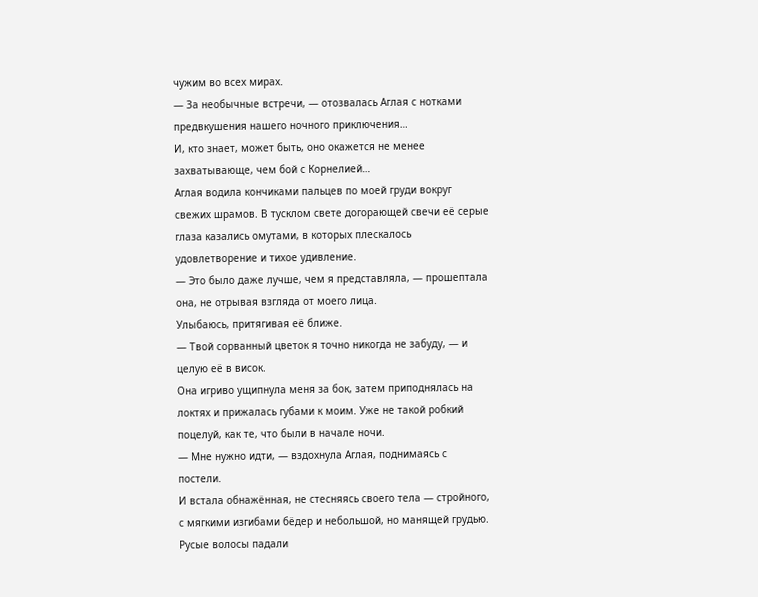чужим во всех мирах.
— За необычные встречи, — отозвалась Аглая с нотками предвкушения нашего ночного приключения…
И, кто знает, может быть, оно окажется не менее захватывающе, чем бой с Корнелией…
Аглая водила кончиками пальцев по моей груди вокруг свежих шрамов. В тусклом свете догорающей свечи её серые глаза казались омутами, в которых плескалось удовлетворение и тихое удивление.
— Это было даже лучше, чем я представляла, — прошептала она, не отрывая взгляда от моего лица.
Улыбаюсь, притягивая её ближе.
— Твой сорванный цветок я точно никогда не забуду, — и целую её в висок.
Она игриво ущипнула меня за бок, затем приподнялась на локтях и прижалась губами к моим. Уже не такой робкий поцелуй, как те, что были в начале ночи.
— Мне нужно идти, — вздохнула Аглая, поднимаясь с постели.
И встала обнажённая, не стесняясь своего тела — стройного, с мягкими изгибами бёдер и небольшой, но манящей грудью. Русые волосы падали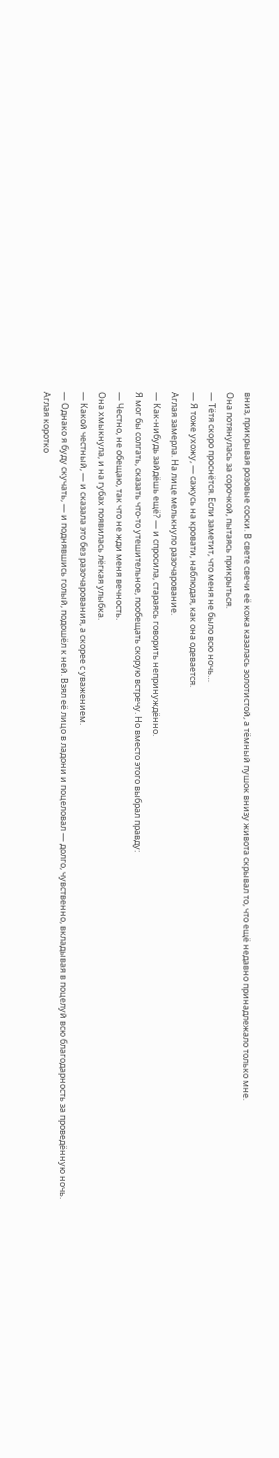вниз, прикрывая розовые соски. В свете свечи её кожа казалась золотистой, а тёмный пушок внизу живота скрывал то, что ещё недавно принадлежало только мне.
Она потянулась за сорочкой, пытаясь прикрыться.
— Тётя скоро проснётся. Если заметит, что меня не было всю ночь…
— Я тоже ухожу, — сажусь на кровати, наблюдая, как она одевается.
Аглая замерла. На лице мелькнуло разочарование.
— Как-нибудь зайдёшь ещё? — и спросила, стараясь говорить непринуждённо.
Я мог бы солгать, сказать что-то утешительное, пообещать скорую встречу. Но вместо этого выбрал правду:
— Честно, не обещаю, так что не жди меня вечность.
Она хмыкнула, и на губах появилась лёгкая улыбка.
— Какой честный, — и сказала это без разочарования, а скорее с уважением.
— Однако я буду скучать, — и поднявшись голый, подошёл к ней. Взял её лицо в ладони и поцеловал — долго, чувственно, вкладывая в поцелуй всю благодарность за проведённую ночь.
Аглая коротко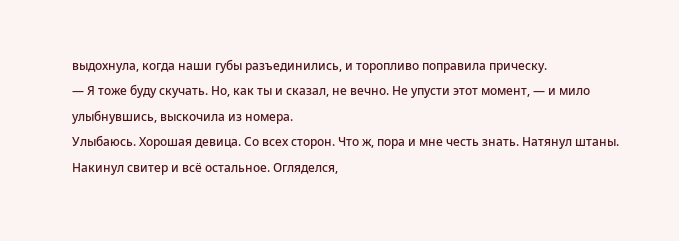выдохнула, когда наши губы разъединились, и торопливо поправила прическу.
— Я тоже буду скучать. Но, как ты и сказал, не вечно. Не упусти этот момент, — и мило улыбнувшись, выскочила из номера.
Улыбаюсь. Хорошая девица. Со всех сторон. Что ж, пора и мне честь знать. Натянул штаны. Накинул свитер и всё остальное. Огляделся,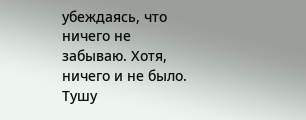убеждаясь, что ничего не забываю. Хотя, ничего и не было. Тушу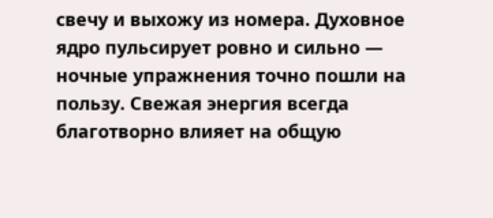свечу и выхожу из номера. Духовное ядро пульсирует ровно и сильно — ночные упражнения точно пошли на пользу. Свежая энергия всегда благотворно влияет на общую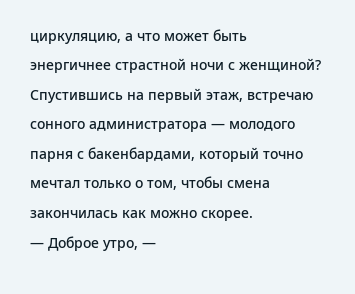циркуляцию, а что может быть энергичнее страстной ночи с женщиной?
Спустившись на первый этаж, встречаю сонного администратора — молодого парня с бакенбардами, который точно мечтал только о том, чтобы смена закончилась как можно скорее.
— Доброе утро, —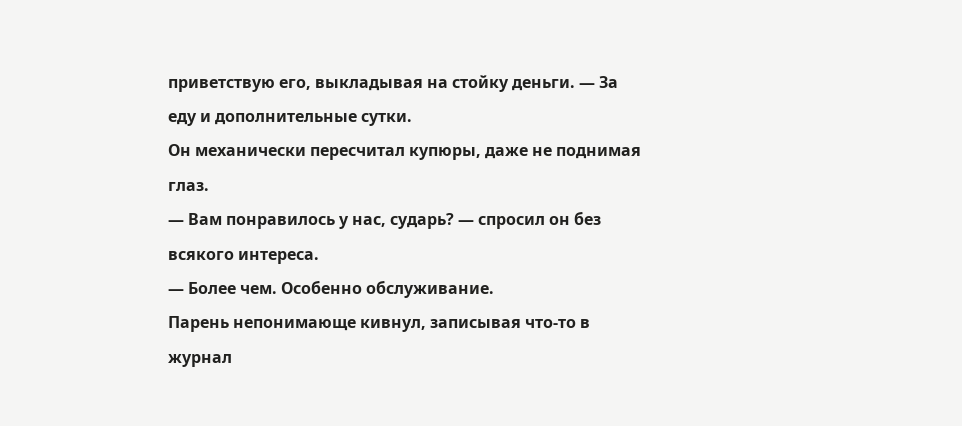приветствую его, выкладывая на стойку деньги. — За еду и дополнительные сутки.
Он механически пересчитал купюры, даже не поднимая глаз.
— Вам понравилось у нас, сударь? — спросил он без всякого интереса.
— Более чем. Особенно обслуживание.
Парень непонимающе кивнул, записывая что-то в журнал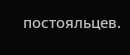постояльцев.